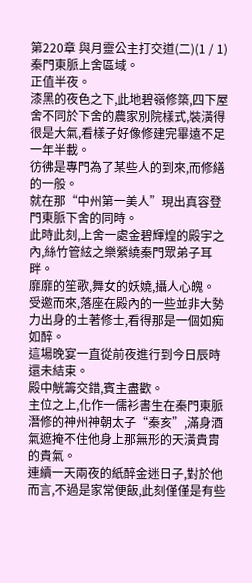第220章 與月靈公主打交道(二)(1 / 1)
秦門東脈上舍區域。
正值半夜。
漆黑的夜色之下,此地碧嶺修築,四下屋舍不同於下舍的農家別院樣式,裝潢得很是大氣,看樣子好像修建完畢遠不足一年半載。
彷彿是專門為了某些人的到來,而修繕的一般。
就在那“中州第一美人”現出真容登門東脈下舍的同時。
此時此刻,上舍一處金碧輝煌的殿宇之內,絲竹管絃之樂縈繞秦門眾弟子耳畔。
靡靡的笙歌,舞女的妖嬈,攝人心魄。
受邀而來,落座在殿內的一些並非大勢力出身的土著修士,看得那是一個如痴如醉。
這場晚宴一直從前夜進行到今日辰時還未結束。
殿中觥籌交錯,賓主盡歡。
主位之上,化作一儒衫書生在秦門東脈潛修的神州神朝太子“秦亥”,滿身酒氣遮掩不住他身上那無形的天潢貴胄的貴氣。
連續一天兩夜的紙醉金迷日子,對於他而言,不過是家常便飯,此刻僅僅是有些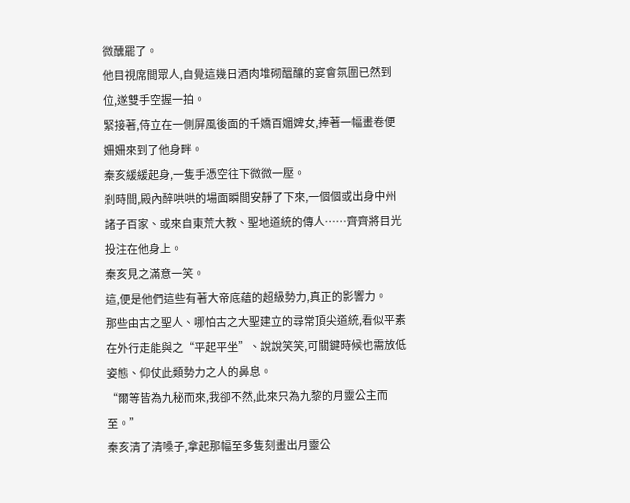微醺罷了。
他目視席間眾人,自覺這幾日酒肉堆砌醞釀的宴會氛圍已然到位,遂雙手空握一拍。
緊接著,侍立在一側屏風後面的千嬌百媚婢女,捧著一幅畫卷便姍姍來到了他身畔。
秦亥緩緩起身,一隻手憑空往下微微一壓。
剎時間,殿內醉哄哄的場面瞬間安靜了下來,一個個或出身中州諸子百家、或來自東荒大教、聖地道統的傳人……齊齊將目光投注在他身上。
秦亥見之滿意一笑。
這,便是他們這些有著大帝底蘊的超級勢力,真正的影響力。
那些由古之聖人、哪怕古之大聖建立的尋常頂尖道統,看似平素在外行走能與之“平起平坐”、說說笑笑,可關鍵時候也需放低姿態、仰仗此類勢力之人的鼻息。
“爾等皆為九秘而來,我卻不然,此來只為九黎的月靈公主而至。”
秦亥清了清嗓子,拿起那幅至多隻刻畫出月靈公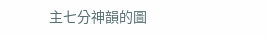主七分神韻的圖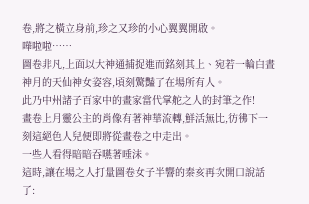卷,將之橫立身前,珍之又珍的小心翼翼開啟。
嘩啦啦……
圖卷非凡,上面以大神通捕捉進而銘刻其上、宛若一輪白晝神月的天仙神女姿容,頃刻驚豔了在場所有人。
此乃中州諸子百家中的畫家當代掌舵之人的封筆之作!
畫卷上月靈公主的肖像有著神華流轉,鮮活無比,彷彿下一刻這絕色人兒便即將從畫卷之中走出。
一些人看得暗暗吞嚥著唾沫。
這時,讓在場之人打量圖卷女子半響的秦亥再次開口說話了: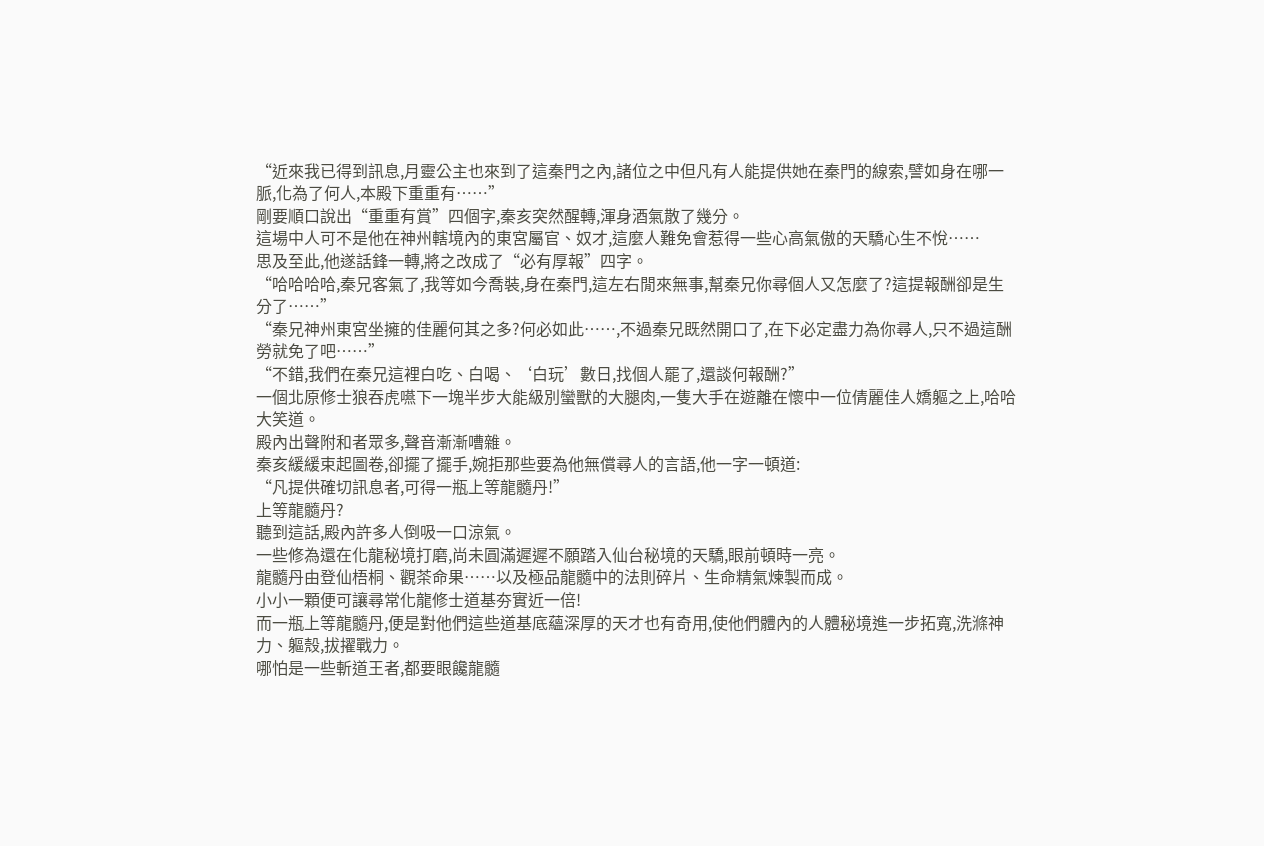“近來我已得到訊息,月靈公主也來到了這秦門之內,諸位之中但凡有人能提供她在秦門的線索,譬如身在哪一脈,化為了何人,本殿下重重有……”
剛要順口說出“重重有賞”四個字,秦亥突然醒轉,渾身酒氣散了幾分。
這場中人可不是他在神州轄境內的東宮屬官、奴才,這麼人難免會惹得一些心高氣傲的天驕心生不悅……
思及至此,他遂話鋒一轉,將之改成了“必有厚報”四字。
“哈哈哈哈,秦兄客氣了,我等如今喬裝,身在秦門,這左右閒來無事,幫秦兄你尋個人又怎麼了?這提報酬卻是生分了……”
“秦兄神州東宮坐擁的佳麗何其之多?何必如此……,不過秦兄既然開口了,在下必定盡力為你尋人,只不過這酬勞就免了吧……”
“不錯,我們在秦兄這裡白吃、白喝、‘白玩’數日,找個人罷了,還談何報酬?”
一個北原修士狼吞虎嚥下一塊半步大能級別蠻獸的大腿肉,一隻大手在遊離在懷中一位倩麗佳人嬌軀之上,哈哈大笑道。
殿內出聲附和者眾多,聲音漸漸嘈雜。
秦亥緩緩束起圖卷,卻擺了擺手,婉拒那些要為他無償尋人的言語,他一字一頓道:
“凡提供確切訊息者,可得一瓶上等龍髓丹!”
上等龍髓丹?
聽到這話,殿內許多人倒吸一口涼氣。
一些修為還在化龍秘境打磨,尚未圓滿遲遲不願踏入仙台秘境的天驕,眼前頓時一亮。
龍髓丹由登仙梧桐、觀茶命果……以及極品龍髓中的法則碎片、生命精氣煉製而成。
小小一顆便可讓尋常化龍修士道基夯實近一倍!
而一瓶上等龍髓丹,便是對他們這些道基底蘊深厚的天才也有奇用,使他們體內的人體秘境進一步拓寬,洗滌神力、軀殼,拔擢戰力。
哪怕是一些斬道王者,都要眼饞龍髓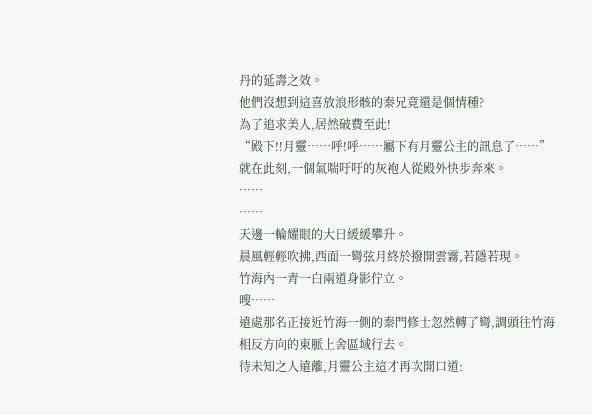丹的延壽之效。
他們沒想到這喜放浪形骸的秦兄竟還是個情種?
為了追求美人,居然破費至此!
“殿下!!月靈……呼!呼……屬下有月靈公主的訊息了……”
就在此刻,一個氣喘吁吁的灰袍人從殿外快步奔來。
……
……
天邊一輪耀眼的大日緩緩攀升。
晨風輕輕吹拂,西面一彎弦月終於撥開雲霧,若隱若現。
竹海內一青一白兩道身影佇立。
嗖……
遠處那名正接近竹海一側的秦門修士忽然轉了彎,調頭往竹海相反方向的東脈上舍區域行去。
待未知之人遠離,月靈公主這才再次開口道: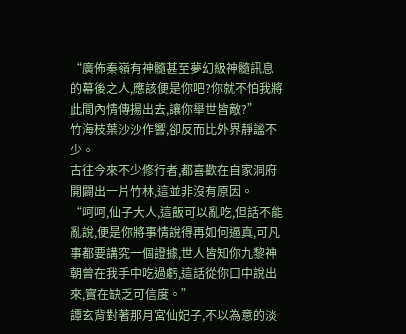“廣佈秦嶺有神髓甚至夢幻級神髓訊息的幕後之人,應該便是你吧?你就不怕我將此間內情傳揚出去,讓你舉世皆敵?”
竹海枝葉沙沙作響,卻反而比外界靜謐不少。
古往今來不少修行者,都喜歡在自家洞府開闢出一片竹林,這並非沒有原因。
“呵呵,仙子大人,這飯可以亂吃,但話不能亂說,便是你將事情說得再如何逼真,可凡事都要講究一個證據,世人皆知你九黎神朝曾在我手中吃過虧,這話從你口中說出來,實在缺乏可信度。”
譚玄背對著那月宮仙妃子,不以為意的淡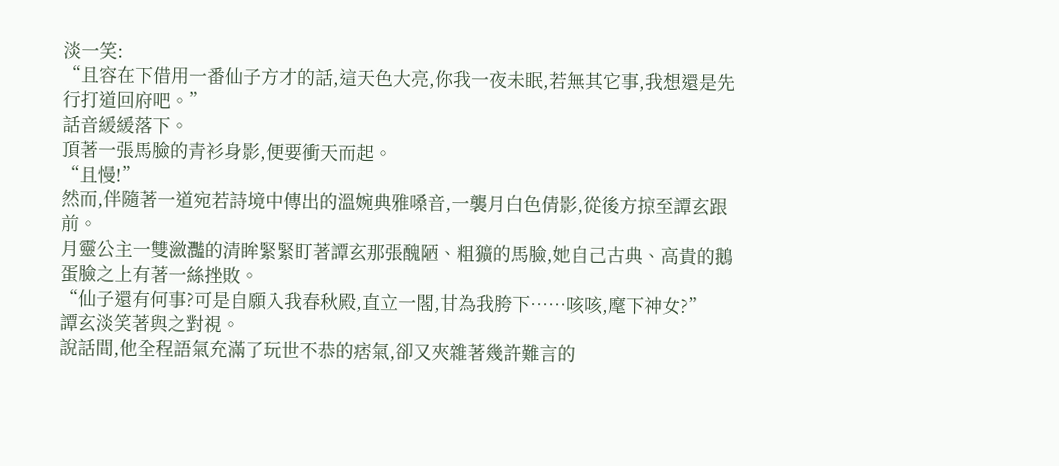淡一笑:
“且容在下借用一番仙子方才的話,這天色大亮,你我一夜未眠,若無其它事,我想還是先行打道回府吧。”
話音緩緩落下。
頂著一張馬臉的青衫身影,便要衝天而起。
“且慢!”
然而,伴隨著一道宛若詩境中傳出的溫婉典雅嗓音,一襲月白色倩影,從後方掠至譚玄跟前。
月靈公主一雙瀲灩的清眸緊緊盯著譚玄那張醜陋、粗獷的馬臉,她自己古典、高貴的鵝蛋臉之上有著一絲挫敗。
“仙子還有何事?可是自願入我春秋殿,直立一閣,甘為我胯下……咳咳,麾下神女?”
譚玄淡笑著與之對視。
說話間,他全程語氣充滿了玩世不恭的痞氣,卻又夾雜著幾許難言的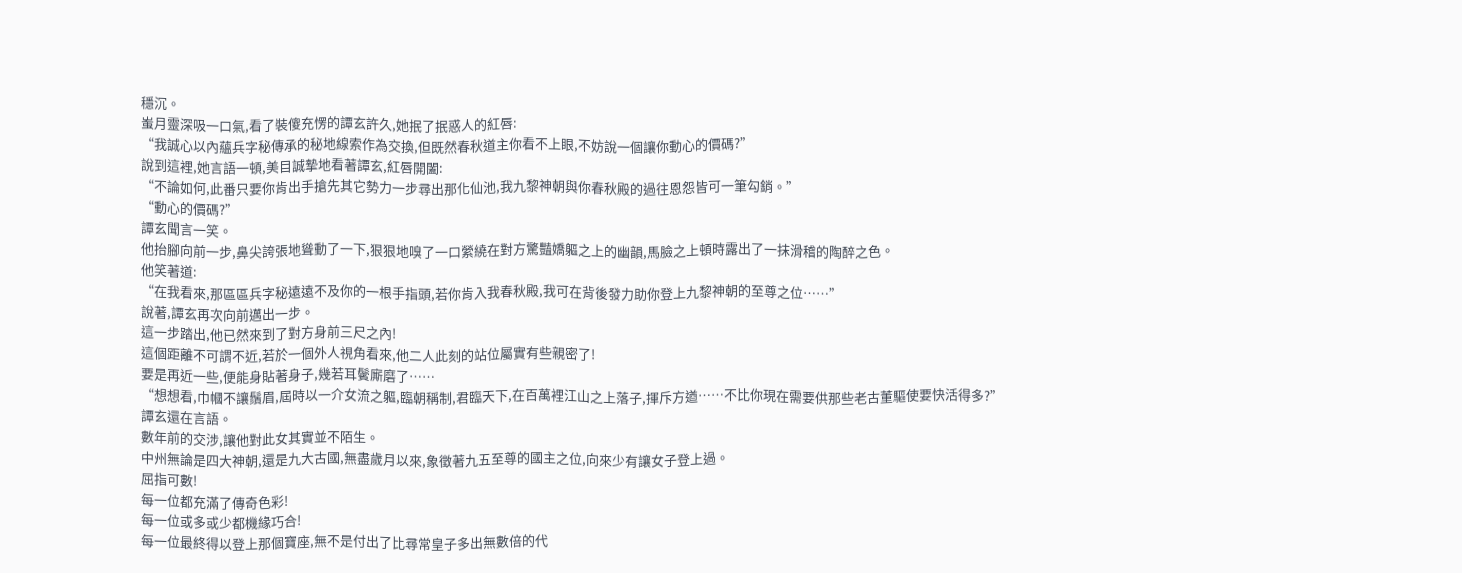穩沉。
蚩月靈深吸一口氣,看了裝傻充愣的譚玄許久,她抿了抿惑人的紅唇:
“我誠心以內蘊兵字秘傳承的秘地線索作為交換,但既然春秋道主你看不上眼,不妨說一個讓你動心的價碼?”
說到這裡,她言語一頓,美目誠摯地看著譚玄,紅唇開闔:
“不論如何,此番只要你肯出手搶先其它勢力一步尋出那化仙池,我九黎神朝與你春秋殿的過往恩怨皆可一筆勾銷。”
“動心的價碼?”
譚玄聞言一笑。
他抬腳向前一步,鼻尖誇張地聳動了一下,狠狠地嗅了一口縈繞在對方驚豔嬌軀之上的幽韻,馬臉之上頓時露出了一抹滑稽的陶醉之色。
他笑著道:
“在我看來,那區區兵字秘遠遠不及你的一根手指頭,若你肯入我春秋殿,我可在背後發力助你登上九黎神朝的至尊之位……”
說著,譚玄再次向前邁出一步。
這一步踏出,他已然來到了對方身前三尺之內!
這個距離不可謂不近,若於一個外人視角看來,他二人此刻的站位屬實有些親密了!
要是再近一些,便能身貼著身子,幾若耳鬢廝磨了……
“想想看,巾幗不讓鬚眉,屆時以一介女流之軀,臨朝稱制,君臨天下,在百萬裡江山之上落子,揮斥方遒……不比你現在需要供那些老古董驅使要快活得多?”
譚玄還在言語。
數年前的交涉,讓他對此女其實並不陌生。
中州無論是四大神朝,還是九大古國,無盡歲月以來,象徵著九五至尊的國主之位,向來少有讓女子登上過。
屈指可數!
每一位都充滿了傳奇色彩!
每一位或多或少都機緣巧合!
每一位最終得以登上那個寶座,無不是付出了比尋常皇子多出無數倍的代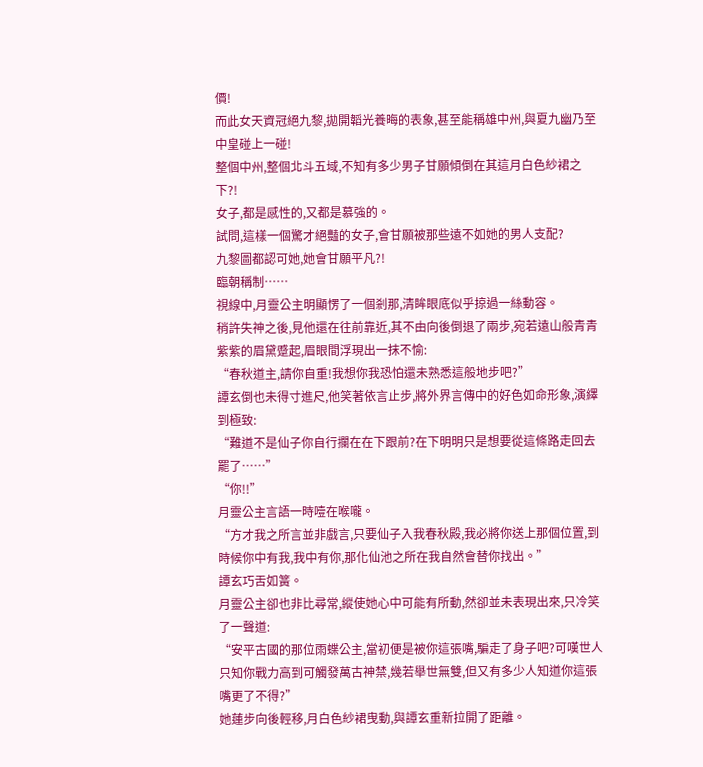價!
而此女天資冠絕九黎,拋開韜光養晦的表象,甚至能稱雄中州,與夏九幽乃至中皇碰上一碰!
整個中州,整個北斗五域,不知有多少男子甘願傾倒在其這月白色紗裙之下?!
女子,都是感性的,又都是慕強的。
試問,這樣一個驚才絕豔的女子,會甘願被那些遠不如她的男人支配?
九黎圖都認可她,她會甘願平凡?!
臨朝稱制……
視線中,月靈公主明顯愣了一個剎那,清眸眼底似乎掠過一絲動容。
稍許失神之後,見他還在往前靠近,其不由向後倒退了兩步,宛若遠山般青青紫紫的眉黛蹙起,眉眼間浮現出一抹不愉:
“春秋道主,請你自重!我想你我恐怕還未熟悉這般地步吧?”
譚玄倒也未得寸進尺,他笑著依言止步,將外界言傳中的好色如命形象,演繹到極致:
“難道不是仙子你自行攔在在下跟前?在下明明只是想要從這條路走回去罷了……”
“你!!”
月靈公主言語一時噎在喉嚨。
“方才我之所言並非戲言,只要仙子入我春秋殿,我必將你送上那個位置,到時候你中有我,我中有你,那化仙池之所在我自然會替你找出。”
譚玄巧舌如簧。
月靈公主卻也非比尋常,縱使她心中可能有所動,然卻並未表現出來,只冷笑了一聲道:
“安平古國的那位雨蝶公主,當初便是被你這張嘴,騙走了身子吧?可嘆世人只知你戰力高到可觸發萬古神禁,幾若舉世無雙,但又有多少人知道你這張嘴更了不得?”
她蓮步向後輕移,月白色紗裙曳動,與譚玄重新拉開了距離。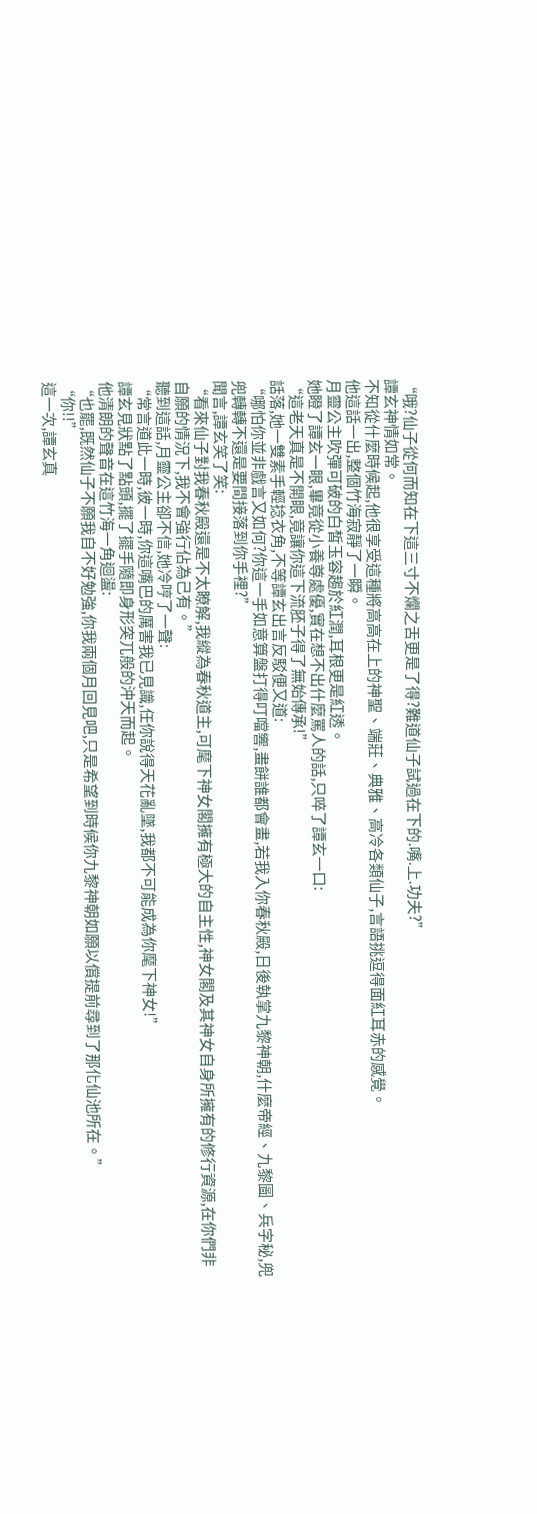“哦?仙子從何而知在下這三寸不爛之舌更是了得?難道仙子試過在下的.嘴.上.功夫?”
譚玄神情如常。
不知從什麼時候起,他很享受這種將高高在上的神聖、端莊、典雅、高冷各類仙子,言語挑逗得面紅耳赤的感覺。
他這話一出,整個竹海寂靜了一瞬。
月靈公主吹彈可破的白皙玉容趨於紅潤,耳根更是紅透。
她瞪了譚玄一眼,畢竟從小養尊處優,實在想不出什麼罵人的話,只啐了譚玄一口:
“這老天真是不開眼,竟讓你這下流胚子得了無始傳承!”
話落,她一雙素手輕捻衣角,不等譚玄出言反駁便又道:
“哪怕你並非戲言又如何?你這一手如意算盤打得叮噹響,畫餅誰都會畫,若我入你春秋殿,日後執掌九黎神朝,什麼帝經、九黎圖、兵字秘,兜兜轉轉不還是要間接落到你手裡?”
聞言,譚玄笑了笑:
“看來仙子對我春秋殿還是不太瞭解,我縱為春秋道主,可麾下神女閣擁有極大的自主性,神女閣及其神女自身所擁有的修行資源,在你們非自願的情況下,我不會強行佔為己有。”
聽到這話,月靈公主卻不信,她冷哼了一聲:
“常言道此一時,彼一時,你這嘴巴的厲害我已見識,任你說得天花亂墜,我都不可能成為你麾下神女!”
譚玄見狀點了點頭,擺了擺手隨即身形突兀般的沖天而起。
他清朗的聲音在這竹海一角迴盪:
“也罷,既然仙子不願我自不好勉強,你我兩個月回見吧,只是希望到時候你九黎神朝如願以償提前尋到了那化仙池所在。”
“你!!”
這一次,譚玄真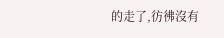的走了,彷彿沒有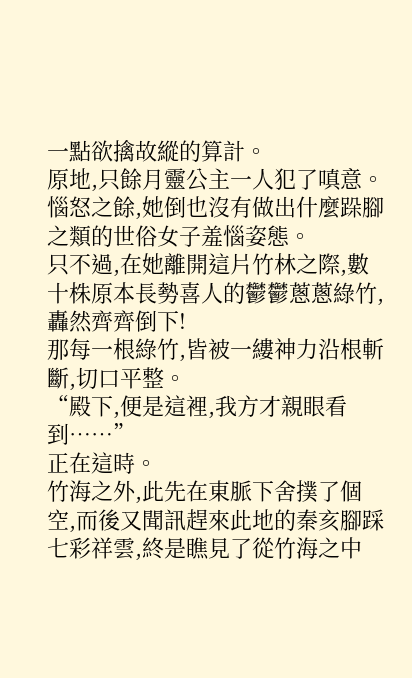一點欲擒故縱的算計。
原地,只餘月靈公主一人犯了嗔意。
惱怒之餘,她倒也沒有做出什麼跺腳之類的世俗女子羞惱姿態。
只不過,在她離開這片竹林之際,數十株原本長勢喜人的鬱鬱蔥蔥綠竹,轟然齊齊倒下!
那每一根綠竹,皆被一縷神力沿根斬斷,切口平整。
“殿下,便是這裡,我方才親眼看到……”
正在這時。
竹海之外,此先在東脈下舍撲了個空,而後又聞訊趕來此地的秦亥腳踩七彩祥雲,終是瞧見了從竹海之中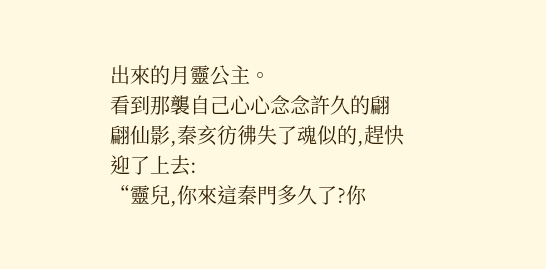出來的月靈公主。
看到那襲自己心心念念許久的翩翩仙影,秦亥彷彿失了魂似的,趕快迎了上去:
“靈兒,你來這秦門多久了?你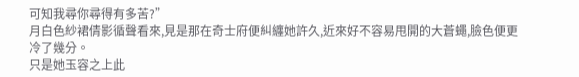可知我尋你尋得有多苦?”
月白色紗裙倩影循聲看來,見是那在奇士府便糾纏她許久,近來好不容易甩開的大蒼蠅,臉色便更冷了幾分。
只是她玉容之上此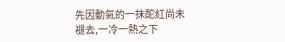先因動氣的一抹酡紅尚未褪去,一冷一熱之下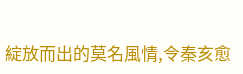綻放而出的莫名風情,令秦亥愈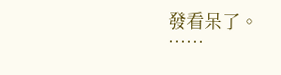發看呆了。
……